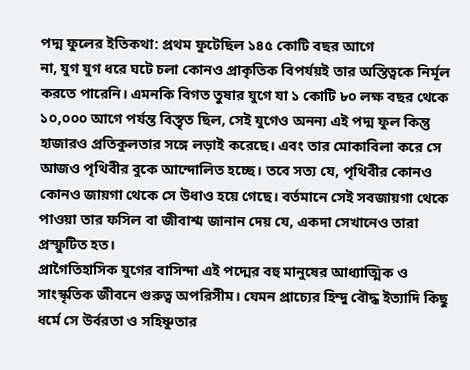পদ্ম ফুলের ইতিকথা: প্রথম ফুটেছিল ১৪৫ কোটি বছর আগে
না, যুগ যুগ ধরে ঘটে চলা কোনও প্রাকৃতিক বিপর্যয়ই তার অস্তিত্বকে নির্মূল করতে পারেনি। এমনকি বিগত তুষার যুগে যা ১ কোটি ৮০ লক্ষ বছর থেকে ১০,০০০ আগে পর্যন্ত বিস্তৃত ছিল, সেই যুগেও অনন্য এই পদ্ম ফুল কিন্তু হাজারও প্রতিকুলতার সঙ্গে লড়াই করেছে। এবং তার মোকাবিলা করে সে আজও পৃথিবীর বুকে আন্দোলিত হচ্ছে। তবে সত্য যে, পৃথিবীর কোনও কোনও জায়গা থেকে সে উধাও হয়ে গেছে। বর্তমানে সেই সবজায়গা থেকে পাওয়া তার ফসিল বা জীবাশ্ম জানান দেয় যে, একদা সেখানেও তারা প্রস্ফুটিত হত।
প্রাগৈতিহাসিক যুগের বাসিন্দা এই পদ্মের বহু মানুষের আধ্যাত্মিক ও সাংস্কৃতিক জীবনে গুরুত্ব অপরিসীম। যেমন প্রাচ্যের হিন্দু বৌদ্ধ ইত্যাদি কিছু ধর্মে সে উর্বরতা ও সহিষ্ণুতার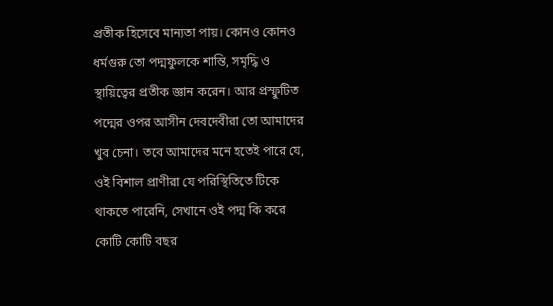প্রতীক হিসেবে মান্যতা পায়। কোনও কোনও ধর্মগুরু তো পদ্মফুলকে শান্তি, সমৃদ্ধি ও স্থায়িত্বের প্রতীক জ্ঞান করেন। আর প্রস্ফুটিত পদ্মের ওপর আসীন দেবদেবীরা তো আমাদের খুব চেনা। তবে আমাদের মনে হতেই পারে যে, ওই বিশাল প্রাণীরা যে পরিস্থিতিতে টিকে থাকতে পারেনি, সেখানে ওই পদ্ম কি করে কোটি কোটি বছর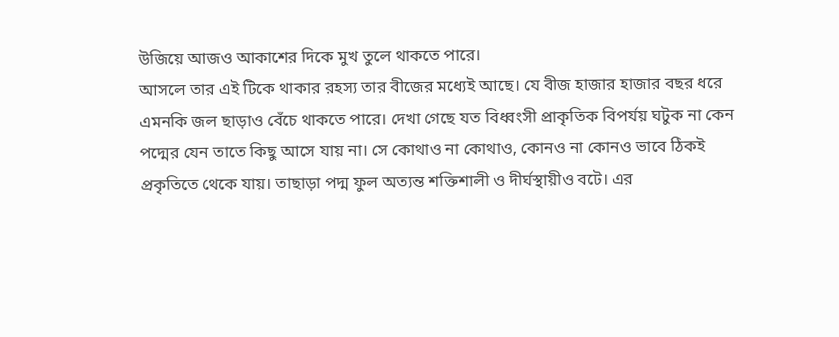উজিয়ে আজও আকাশের দিকে মুখ তুলে থাকতে পারে।
আসলে তার এই টিকে থাকার রহস্য তার বীজের মধ্যেই আছে। যে বীজ হাজার হাজার বছর ধরে এমনকি জল ছাড়াও বেঁচে থাকতে পারে। দেখা গেছে যত বিধ্বংসী প্রাকৃতিক বিপর্যয় ঘটুক না কেন পদ্মের যেন তাতে কিছু আসে যায় না। সে কোথাও না কোথাও, কোনও না কোনও ভাবে ঠিকই প্রকৃতিতে থেকে যায়। তাছাড়া পদ্ম ফুল অত্যন্ত শক্তিশালী ও দীর্ঘস্থায়ীও বটে। এর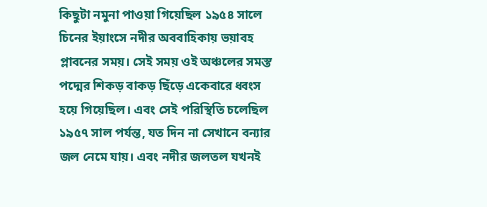কিছুটা নমুনা পাওয়া গিয়েছিল ১৯৫৪ সালে চিনের ইয়াংসে নদীর অববাহিকায় ভয়াবহ প্লাবনের সময়। সেই সময় ওই অঞ্চলের সমস্ত পদ্মের শিকড় বাকড় ছিঁড়ে একেবারে ধ্বংস হয়ে গিয়েছিল। এবং সেই পরিস্থিতি চলেছিল ১৯৫৭ সাল পর্যন্ত, যত দিন না সেখানে বন্যার জল নেমে যায়। এবং নদীর জলতল যখনই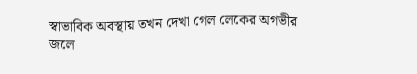স্বাভাবিক অবস্থায় তখন দেখা গেল লেকের অগভীর জলে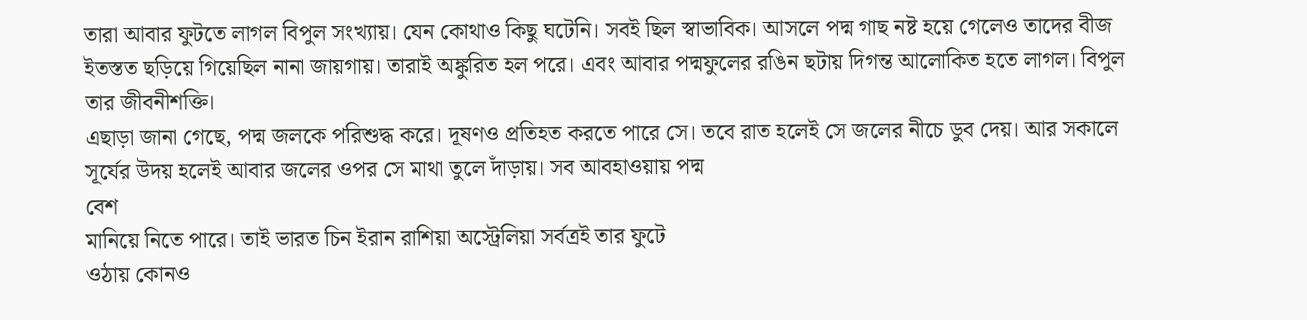তারা আবার ফুটতে লাগল বিপুল সংখ্যায়। যেন কোথাও কিছু ঘটেনি। সবই ছিল স্বাভাবিক। আসলে পদ্ম গাছ নষ্ট হয়ে গেলেও তাদের বীজ ইতস্তত ছড়িয়ে গিয়েছিল নানা জায়গায়। তারাই অঙ্কুরিত হল পরে। এবং আবার পদ্মফুলের রঙিন ছটায় দিগন্ত আলোকিত হতে লাগল। বিপুল তার জীবনীশক্তি।
এছাড়া জানা গেছে, পদ্ম জলকে পরিশুদ্ধ করে। দূষণও প্রতিহত করতে পারে সে। তবে রাত হলেই সে জলের নীচে ডুব দেয়। আর সকালে সূর্যের উদয় হলেই আবার জলের ওপর সে মাথা তুলে দাঁড়ায়। সব আবহাওয়ায় পদ্ম
বেশ
মানিয়ে নিতে পারে। তাই ভারত চিন ইরান রাশিয়া অস্ট্রেলিয়া সর্বত্রই তার ফুটে
ওঠায় কোনও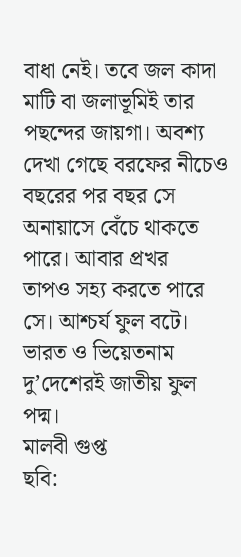বাধা নেই। তবে জল কাদা মাটি বা জলাভূমিই তার পছন্দের জায়গা। অবশ্য
দেখা গেছে বরফের নীচেও বছরের পর বছর সে অনায়াসে বেঁচে থাকতে পারে। আবার প্রখর
তাপও সহ্য করতে পারে সে। আশ্চর্য ফুল বটে। ভারত ও ভিয়েতনাম দু’দেশেরই জাতীয় ফুল পদ্ম।
মালবী গুপ্ত
ছবি: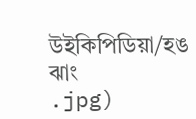উইকিপিডিয়া/হঙ ঝাং
.jpg)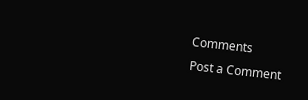Comments
Post a Comment